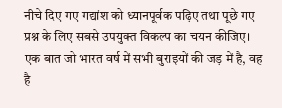नीचे दिए गए गद्यांश को ध्यानपूर्वक पढ़िए तथा पूछे गए प्रश्न के लिए सबसे उपयुक्त विकल्प का चयन कीजिए।
एक बात जो भारत वर्ष में सभी बुराइयों की जड़ में है, वह है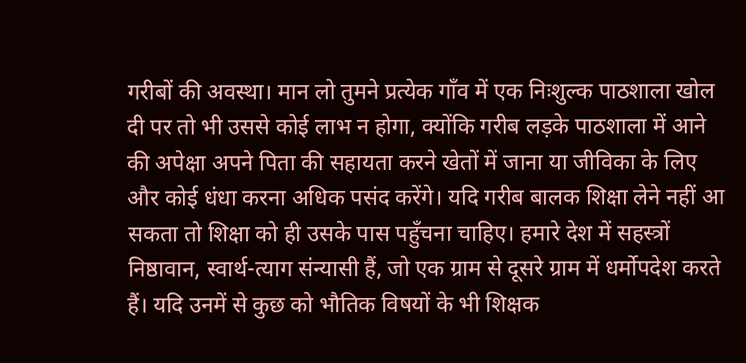गरीबों की अवस्था। मान लो तुमने प्रत्येक गाँव में एक निःशुल्क पाठशाला खोल दी पर तो भी उससे कोई लाभ न होगा, क्योंकि गरीब लड़के पाठशाला में आने की अपेक्षा अपने पिता की सहायता करने खेतों में जाना या जीविका के लिए और कोई धंधा करना अधिक पसंद करेंगे। यदि गरीब बालक शिक्षा लेने नहीं आ सकता तो शिक्षा को ही उसके पास पहुँचना चाहिए। हमारे देश में सहस्त्रों निष्ठावान, स्वार्थ-त्याग संन्यासी हैं, जो एक ग्राम से दूसरे ग्राम में धर्मोपदेश करते हैं। यदि उनमें से कुछ को भौतिक विषयों के भी शिक्षक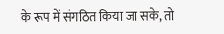के रूप में संगठित किया जा सके, तो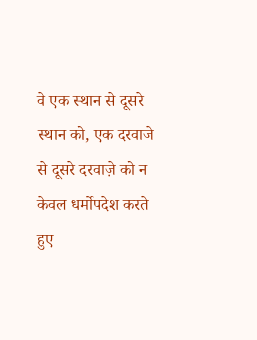वे एक स्थान से दूसरे स्थान को, एक दरवाजे से दूसरे दरवाज़े को न केवल धर्मोपदेश करते हुए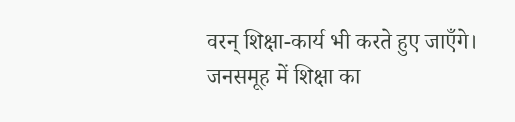वरन् शिक्षा-कार्य भी करते हुए जाएँगे। जनसमूह में शिक्षा का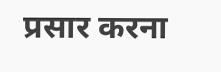प्रसार करना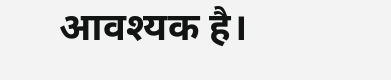आवश्यक है।